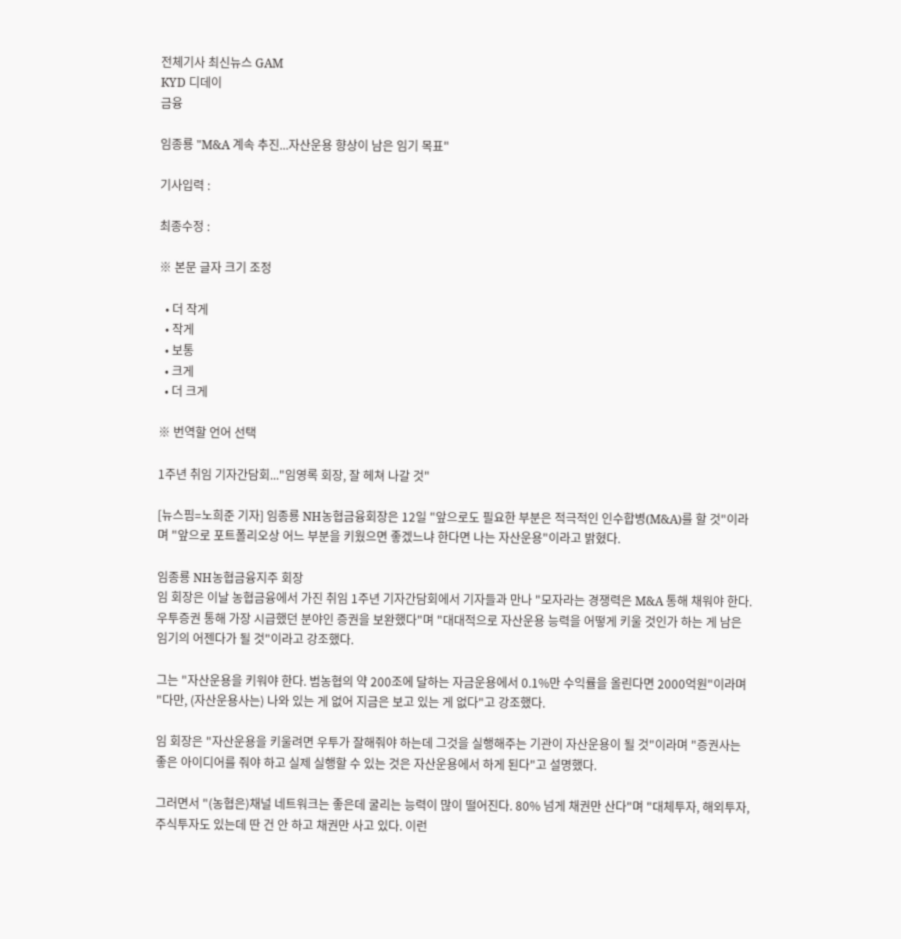전체기사 최신뉴스 GAM
KYD 디데이
금융

임종룡 "M&A 계속 추진...자산운용 향상이 남은 임기 목표"

기사입력 :

최종수정 :

※ 본문 글자 크기 조정

  • 더 작게
  • 작게
  • 보통
  • 크게
  • 더 크게

※ 번역할 언어 선택

1주년 취임 기자간담회..."임영록 회장, 잘 헤쳐 나갈 것"

[뉴스핌=노희준 기자] 임종룡 NH농협금융회장은 12일 "앞으로도 필요한 부분은 적극적인 인수합병(M&A)를 할 것"이라며 "앞으로 포트폴리오상 어느 부분을 키웠으면 좋겠느냐 한다면 나는 자산운용"이라고 밝혔다.

임종룡 NH농협금융지주 회장
임 회장은 이날 농협금융에서 가진 취임 1주년 기자간담회에서 기자들과 만나 "모자라는 경쟁력은 M&A 통해 채워야 한다. 우투증권 통해 가장 시급했던 분야인 증권을 보완했다"며 "대대적으로 자산운용 능력을 어떻게 키울 것인가 하는 게 남은 임기의 어젠다가 될 것"이라고 강조했다.

그는 "자산운용을 키워야 한다. 범농협의 약 200조에 달하는 자금운용에서 0.1%만 수익률을 올린다면 2000억원"이라며 "다만, (자산운용사는) 나와 있는 게 없어 지금은 보고 있는 게 없다"고 강조했다.

임 회장은 "자산운용을 키울려면 우투가 잘해줘야 하는데 그것을 실행해주는 기관이 자산운용이 될 것"이라며 "증권사는 좋은 아이디어를 줘야 하고 실제 실행할 수 있는 것은 자산운용에서 하게 된다"고 설명했다.

그러면서 "(농협은)채널 네트워크는 좋은데 굴리는 능력이 많이 떨어진다. 80% 넘게 채권만 산다"며 "대체투자, 해외투자, 주식투자도 있는데 딴 건 안 하고 채권만 사고 있다. 이런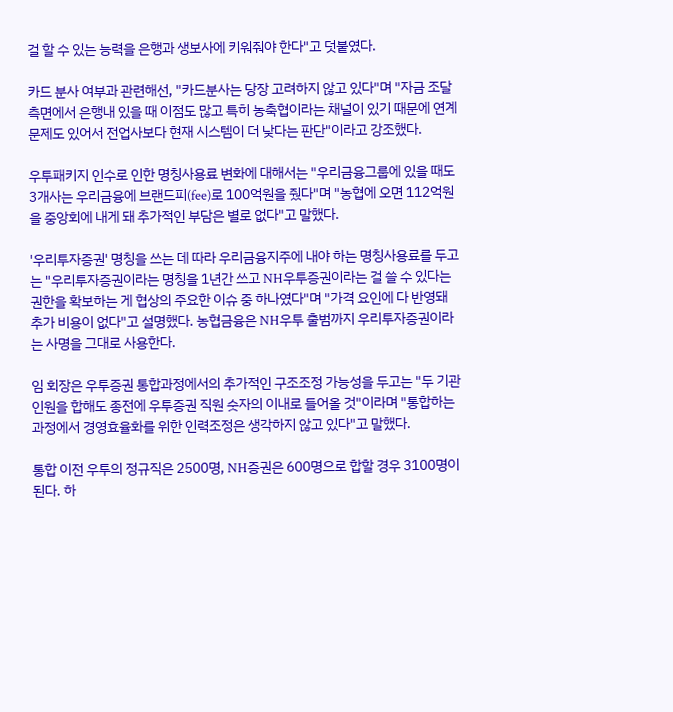걸 할 수 있는 능력을 은행과 생보사에 키워줘야 한다"고 덧붙였다.

카드 분사 여부과 관련해선, "카드분사는 당장 고려하지 않고 있다"며 "자금 조달 측면에서 은행내 있을 때 이점도 많고 특히 농축협이라는 채널이 있기 때문에 연계 문제도 있어서 전업사보다 현재 시스템이 더 낮다는 판단"이라고 강조했다.

우투패키지 인수로 인한 명칭사용료 변화에 대해서는 "우리금융그룹에 있을 때도 3개사는 우리금융에 브랜드피(fee)로 100억원을 줬다"며 "농협에 오면 112억원을 중앙회에 내게 돼 추가적인 부담은 별로 없다"고 말했다.

'우리투자증권' 명칭을 쓰는 데 따라 우리금융지주에 내야 하는 명칭사용료를 두고는 "우리투자증권이라는 명칭을 1년간 쓰고 NH우투증권이라는 걸 쓸 수 있다는 권한을 확보하는 게 협상의 주요한 이슈 중 하나였다"며 "가격 요인에 다 반영돼 추가 비용이 없다"고 설명했다. 농협금융은 NH우투 출범까지 우리투자증권이라는 사명을 그대로 사용한다.

임 회장은 우투증권 통합과정에서의 추가적인 구조조정 가능성을 두고는 "두 기관 인원을 합해도 종전에 우투증권 직원 숫자의 이내로 들어올 것"이라며 "통합하는 과정에서 경영효율화를 위한 인력조정은 생각하지 않고 있다"고 말했다.

통합 이전 우투의 정규직은 2500명, NH증권은 600명으로 합할 경우 3100명이 된다. 하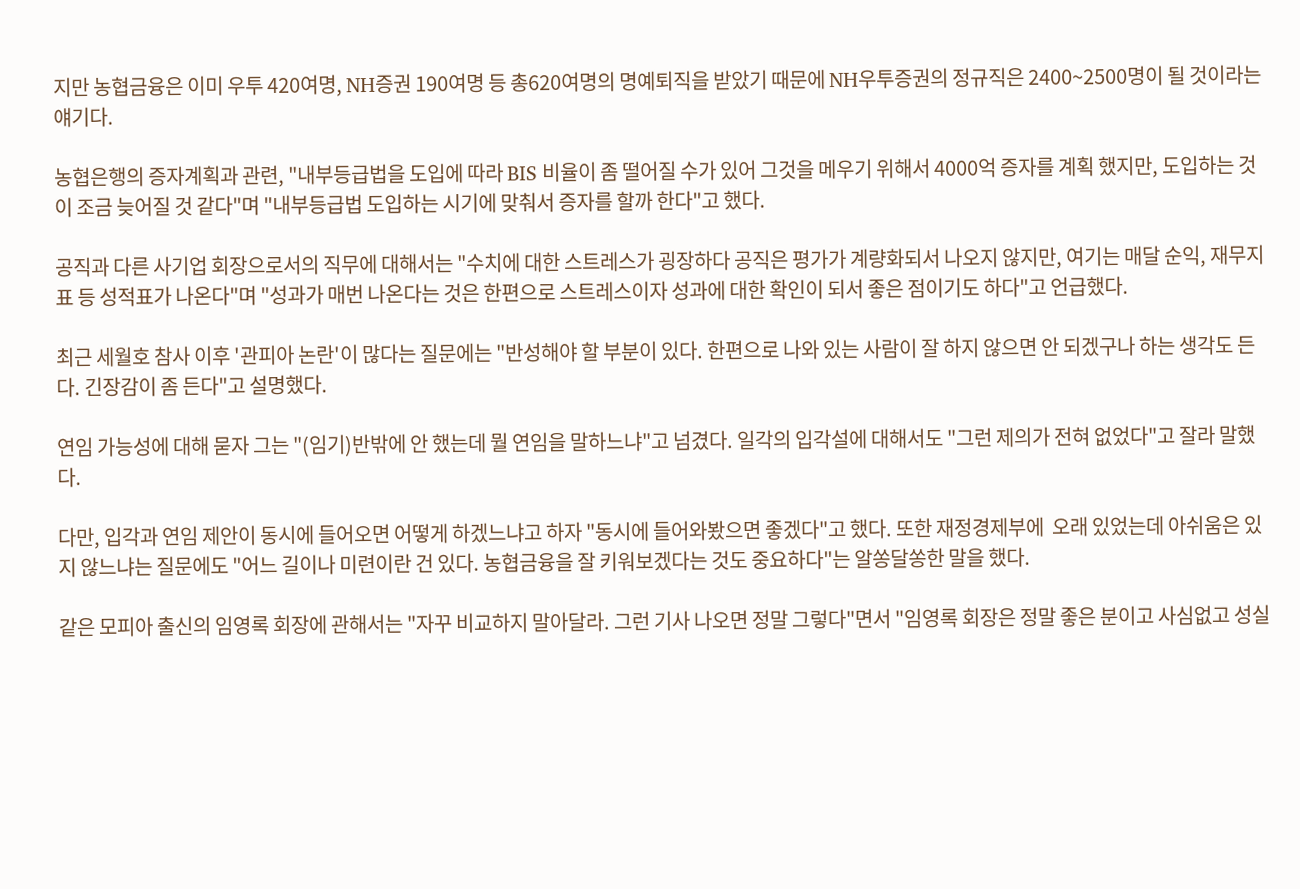지만 농협금융은 이미 우투 420여명, NH증권 190여명 등 총620여명의 명예퇴직을 받았기 때문에 NH우투증권의 정규직은 2400~2500명이 될 것이라는 얘기다.

농협은행의 증자계획과 관련, "내부등급법을 도입에 따라 BIS 비율이 좀 떨어질 수가 있어 그것을 메우기 위해서 4000억 증자를 계획 했지만, 도입하는 것이 조금 늦어질 것 같다"며 "내부등급법 도입하는 시기에 맞춰서 증자를 할까 한다"고 했다.

공직과 다른 사기업 회장으로서의 직무에 대해서는 "수치에 대한 스트레스가 굉장하다 공직은 평가가 계량화되서 나오지 않지만, 여기는 매달 순익, 재무지표 등 성적표가 나온다"며 "성과가 매번 나온다는 것은 한편으로 스트레스이자 성과에 대한 확인이 되서 좋은 점이기도 하다"고 언급했다.

최근 세월호 참사 이후 '관피아 논란'이 많다는 질문에는 "반성해야 할 부분이 있다. 한편으로 나와 있는 사람이 잘 하지 않으면 안 되겠구나 하는 생각도 든다. 긴장감이 좀 든다"고 설명했다.

연임 가능성에 대해 묻자 그는 "(임기)반밖에 안 했는데 뭘 연임을 말하느냐"고 넘겼다. 일각의 입각설에 대해서도 "그런 제의가 전혀 없었다"고 잘라 말했다.

다만, 입각과 연임 제안이 동시에 들어오면 어떻게 하겠느냐고 하자 "동시에 들어와봤으면 좋겠다"고 했다. 또한 재정경제부에  오래 있었는데 아쉬움은 있지 않느냐는 질문에도 "어느 길이나 미련이란 건 있다. 농협금융을 잘 키워보겠다는 것도 중요하다"는 알쏭달쏭한 말을 했다.

같은 모피아 출신의 임영록 회장에 관해서는 "자꾸 비교하지 말아달라. 그런 기사 나오면 정말 그렇다"면서 "임영록 회장은 정말 좋은 분이고 사심없고 성실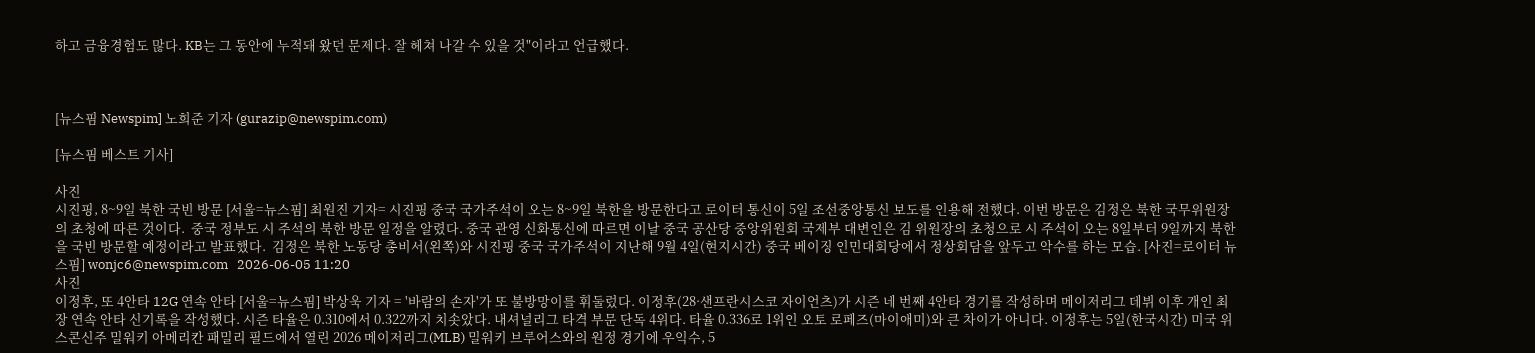하고 금융경험도 많다. KB는 그 동안에 누적돼 왔던 문제다. 잘 헤쳐 나갈 수 있을 것"이라고 언급했다.



[뉴스핌 Newspim] 노희준 기자 (gurazip@newspim.com)

[뉴스핌 베스트 기사]

사진
시진핑, 8~9일 북한 국빈 방문 [서울=뉴스핌] 최원진 기자= 시진핑 중국 국가주석이 오는 8~9일 북한을 방문한다고 로이터 통신이 5일 조선중앙통신 보도를 인용해 전했다. 이번 방문은 김정은 북한 국무위원장의 초청에 따른 것이다.  중국 정부도 시 주석의 북한 방문 일정을 알렸다. 중국 관영 신화통신에 따르면 이날 중국 공산당 중앙위원회 국제부 대변인은 김 위원장의 초청으로 시 주석이 오는 8일부터 9일까지 북한을 국빈 방문할 예정이라고 발표했다.  김정은 북한 노동당 총비서(왼쪽)와 시진핑 중국 국가주석이 지난해 9월 4일(현지시간) 중국 베이징 인민대회당에서 정상회담을 앞두고 악수를 하는 모습. [사진=로이터 뉴스핌] wonjc6@newspim.com   2026-06-05 11:20
사진
이정후, 또 4안타 12G 연속 안타 [서울=뉴스핌] 박상욱 기자 = '바람의 손자'가 또 불방망이를 휘둘렀다. 이정후(28·샌프란시스코 자이언츠)가 시즌 네 번째 4안타 경기를 작성하며 메이저리그 데뷔 이후 개인 최장 연속 안타 신기록을 작성했다. 시즌 타율은 0.310에서 0.322까지 치솟았다. 내셔널리그 타격 부문 단독 4위다. 타율 0.336로 1위인 오토 로페즈(마이애미)와 큰 차이가 아니다. 이정후는 5일(한국시간) 미국 위스콘신주 밀워키 아메리칸 패밀리 필드에서 열린 2026 메이저리그(MLB) 밀워키 브루어스와의 원정 경기에 우익수, 5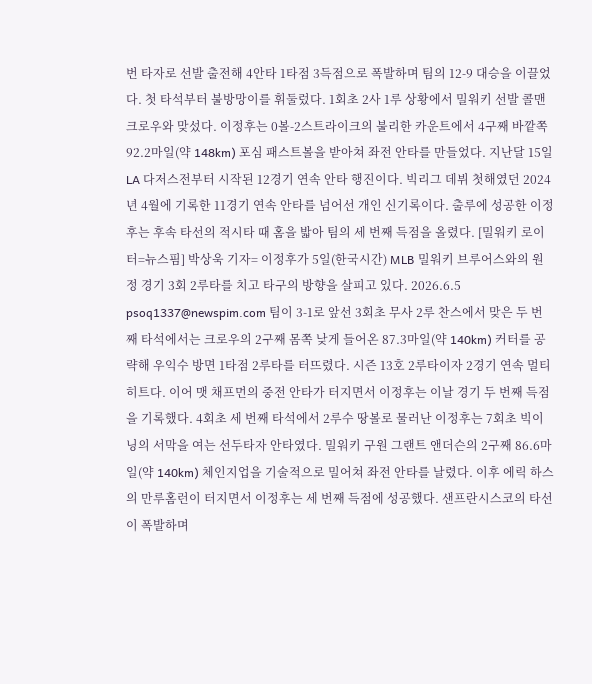번 타자로 선발 출전해 4안타 1타점 3득점으로 폭발하며 팀의 12-9 대승을 이끌었다. 첫 타석부터 불방망이를 휘둘렀다. 1회초 2사 1루 상황에서 밀워키 선발 콜맨 크로우와 맞섰다. 이정후는 0볼-2스트라이크의 불리한 카운트에서 4구째 바깥쪽 92.2마일(약 148km) 포심 패스트볼을 받아쳐 좌전 안타를 만들었다. 지난달 15일 LA 다저스전부터 시작된 12경기 연속 안타 행진이다. 빅리그 데뷔 첫해였던 2024년 4월에 기록한 11경기 연속 안타를 넘어선 개인 신기록이다. 출루에 성공한 이정후는 후속 타선의 적시타 때 홈을 밟아 팀의 세 번째 득점을 올렸다. [밀워키 로이터=뉴스핌] 박상욱 기자= 이정후가 5일(한국시간) MLB 밀워키 브루어스와의 원정 경기 3회 2루타를 치고 타구의 방향을 살피고 있다. 2026.6.5 psoq1337@newspim.com 팀이 3-1로 앞선 3회초 무사 2루 찬스에서 맞은 두 번째 타석에서는 크로우의 2구째 몸쪽 낮게 들어온 87.3마일(약 140km) 커터를 공략해 우익수 방면 1타점 2루타를 터뜨렸다. 시즌 13호 2루타이자 2경기 연속 멀티히트다. 이어 맷 채프먼의 중전 안타가 터지면서 이정후는 이날 경기 두 번째 득점을 기록했다. 4회초 세 번째 타석에서 2루수 땅볼로 물러난 이정후는 7회초 빅이닝의 서막을 여는 선두타자 안타였다. 밀워키 구원 그랜트 앤더슨의 2구째 86.6마일(약 140km) 체인지업을 기술적으로 밀어쳐 좌전 안타를 날렸다. 이후 에릭 하스의 만루홈런이 터지면서 이정후는 세 번째 득점에 성공했다. 샌프란시스코의 타선이 폭발하며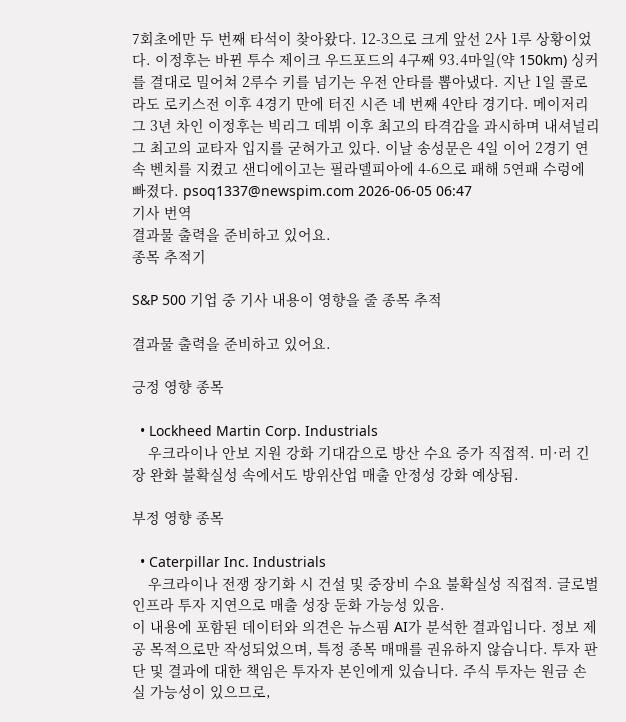7회초에만 두 번째 타석이 찾아왔다. 12-3으로 크게 앞선 2사 1루 상황이었다. 이정후는 바뀐 투수 제이크 우드포드의 4구째 93.4마일(약 150km) 싱커를 결대로 밀어쳐 2루수 키를 넘기는 우전 안타를 뽑아냈다. 지난 1일 콜로라도 로키스전 이후 4경기 만에 터진 시즌 네 번째 4안타 경기다. 메이저리그 3년 차인 이정후는 빅리그 데뷔 이후 최고의 타격감을 과시하며 내셔널리그 최고의 교타자 입지를 굳혀가고 있다. 이날 송성문은 4일 이어 2경기 연속 벤치를 지켰고 샌디에이고는 필라델피아에 4-6으로 패해 5연패 수렁에 빠졌다. psoq1337@newspim.com 2026-06-05 06:47
기사 번역
결과물 출력을 준비하고 있어요.
종목 추적기

S&P 500 기업 중 기사 내용이 영향을 줄 종목 추적

결과물 출력을 준비하고 있어요.

긍정 영향 종목

  • Lockheed Martin Corp. Industrials
    우크라이나 안보 지원 강화 기대감으로 방산 수요 증가 직접적. 미·러 긴장 완화 불확실성 속에서도 방위산업 매출 안정성 강화 예상됨.

부정 영향 종목

  • Caterpillar Inc. Industrials
    우크라이나 전쟁 장기화 시 건설 및 중장비 수요 불확실성 직접적. 글로벌 인프라 투자 지연으로 매출 성장 둔화 가능성 있음.
이 내용에 포함된 데이터와 의견은 뉴스핌 AI가 분석한 결과입니다. 정보 제공 목적으로만 작성되었으며, 특정 종목 매매를 권유하지 않습니다. 투자 판단 및 결과에 대한 책임은 투자자 본인에게 있습니다. 주식 투자는 원금 손실 가능성이 있으므로,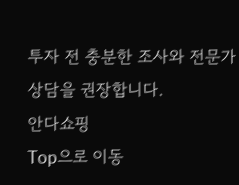투자 전 충분한 조사와 전문가 상담을 권장합니다.
안다쇼핑
Top으로 이동